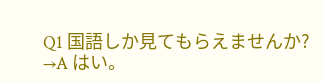Q1 国語しか見てもらえませんか?
→A はい。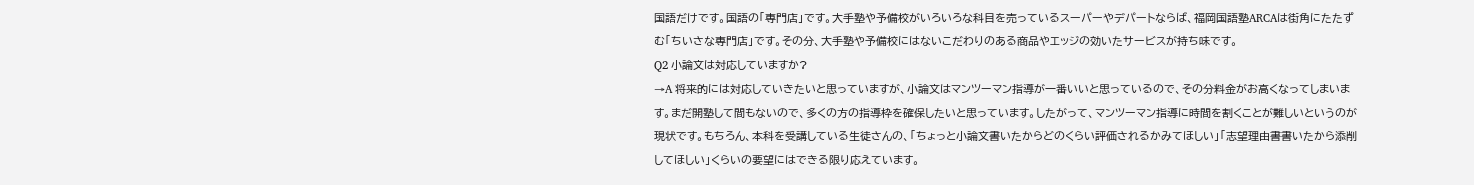国語だけです。国語の「専門店」です。大手塾や予備校がいろいろな科目を売っているスーパーやデパートならば、福岡国語塾ARCAは街角にたたずむ「ちいさな専門店」です。その分、大手塾や予備校にはないこだわりのある商品やエッジの効いたサービスが持ち味です。
Q2 小論文は対応していますか?
→A 将来的には対応していきたいと思っていますが、小論文はマンツーマン指導が一番いいと思っているので、その分料金がお高くなってしまいます。まだ開塾して間もないので、多くの方の指導枠を確保したいと思っています。したがって、マンツーマン指導に時間を割くことが難しいというのが現状です。もちろん、本科を受講している生徒さんの、「ちょっと小論文書いたからどのくらい評価されるかみてほしい」「志望理由書書いたから添削してほしい」くらいの要望にはできる限り応えています。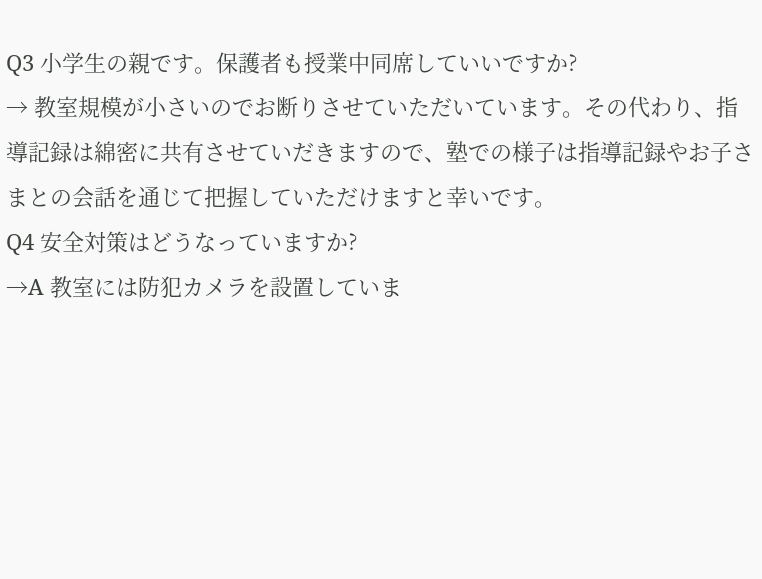Q3 小学生の親です。保護者も授業中同席していいですか?
→ 教室規模が小さいのでお断りさせていただいています。その代わり、指導記録は綿密に共有させていだきますので、塾での様子は指導記録やお子さまとの会話を通じて把握していただけますと幸いです。
Q4 安全対策はどうなっていますか?
→A 教室には防犯カメラを設置していま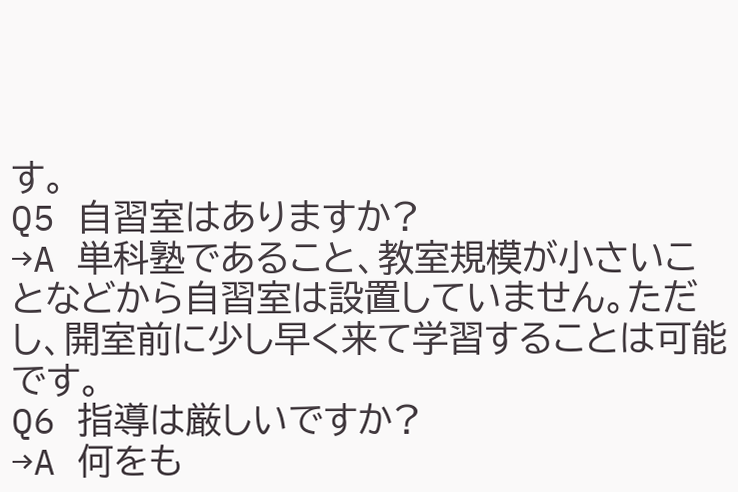す。
Q5 自習室はありますか?
→A 単科塾であること、教室規模が小さいことなどから自習室は設置していません。ただし、開室前に少し早く来て学習することは可能です。
Q6 指導は厳しいですか?
→A 何をも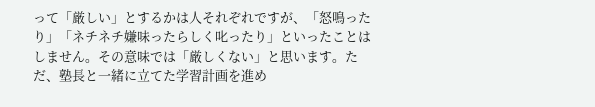って「厳しい」とするかは人それぞれですが、「怒鳴ったり」「ネチネチ嫌味ったらしく叱ったり」といったことはしません。その意味では「厳しくない」と思います。ただ、塾長と一緒に立てた学習計画を進め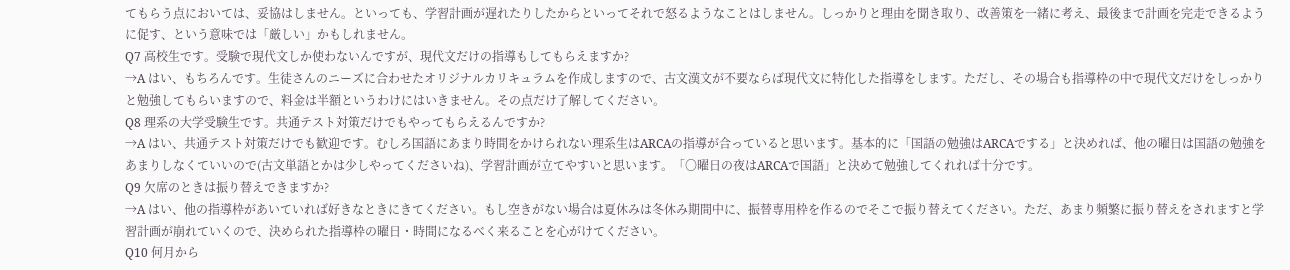てもらう点においては、妥協はしません。といっても、学習計画が遅れたりしたからといってそれで怒るようなことはしません。しっかりと理由を聞き取り、改善策を一緒に考え、最後まで計画を完走できるように促す、という意味では「厳しい」かもしれません。
Q7 高校生です。受験で現代文しか使わないんですが、現代文だけの指導もしてもらえますか?
→A はい、もちろんです。生徒さんのニーズに合わせたオリジナルカリキュラムを作成しますので、古文漢文が不要ならば現代文に特化した指導をします。ただし、その場合も指導枠の中で現代文だけをしっかりと勉強してもらいますので、料金は半額というわけにはいきません。その点だけ了解してください。
Q8 理系の大学受験生です。共通テスト対策だけでもやってもらえるんですか?
→A はい、共通テスト対策だけでも歓迎です。むしろ国語にあまり時間をかけられない理系生はARCAの指導が合っていると思います。基本的に「国語の勉強はARCAでする」と決めれば、他の曜日は国語の勉強をあまりしなくていいので(古文単語とかは少しやってくださいね)、学習計画が立てやすいと思います。「〇曜日の夜はARCAで国語」と決めて勉強してくれれば十分です。
Q9 欠席のときは振り替えできますか?
→A はい、他の指導枠があいていれば好きなときにきてください。もし空きがない場合は夏休みは冬休み期間中に、振替専用枠を作るのでそこで振り替えてください。ただ、あまり頻繁に振り替えをされますと学習計画が崩れていくので、決められた指導枠の曜日・時間になるべく来ることを心がけてください。
Q10 何月から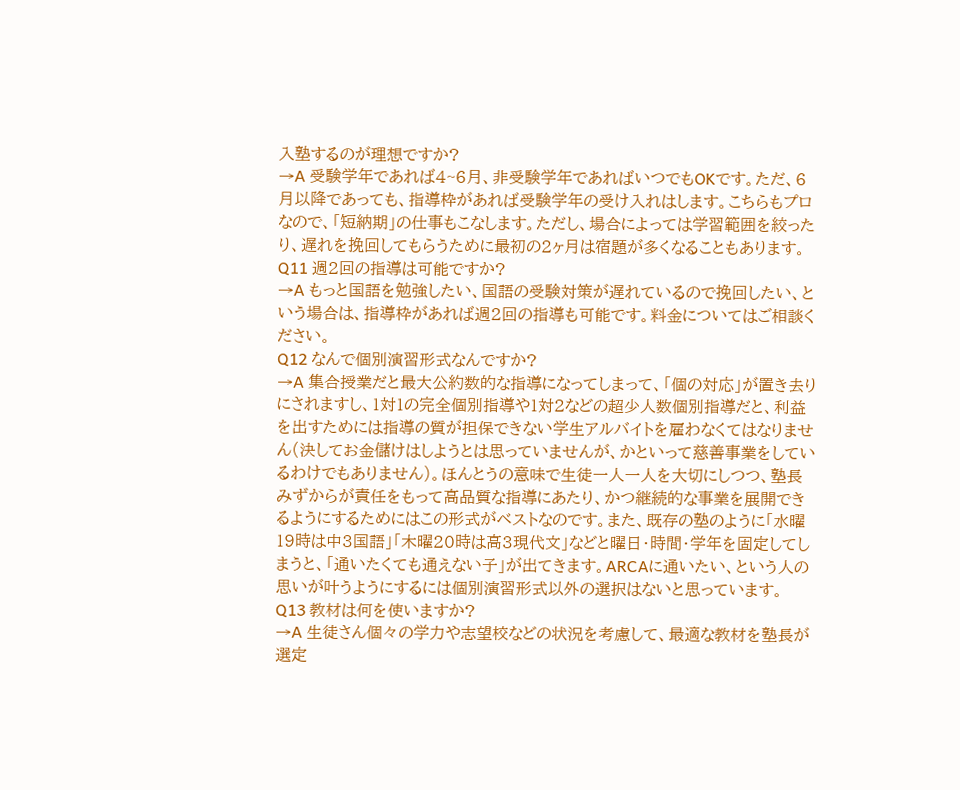入塾するのが理想ですか?
→A 受験学年であれば4~6月、非受験学年であればいつでもOKです。ただ、6月以降であっても、指導枠があれば受験学年の受け入れはします。こちらもプロなので、「短納期」の仕事もこなします。ただし、場合によっては学習範囲を絞ったり、遅れを挽回してもらうために最初の2ヶ月は宿題が多くなることもあります。
Q11 週2回の指導は可能ですか?
→A もっと国語を勉強したい、国語の受験対策が遅れているので挽回したい、という場合は、指導枠があれば週2回の指導も可能です。料金についてはご相談ください。
Q12 なんで個別演習形式なんですか?
→A 集合授業だと最大公約数的な指導になってしまって、「個の対応」が置き去りにされますし、1対1の完全個別指導や1対2などの超少人数個別指導だと、利益を出すためには指導の質が担保できない学生アルバイトを雇わなくてはなりません(決してお金儲けはしようとは思っていませんが、かといって慈善事業をしているわけでもありません)。ほんとうの意味で生徒一人一人を大切にしつつ、塾長みずからが責任をもって高品質な指導にあたり、かつ継続的な事業を展開できるようにするためにはこの形式がベストなのです。また、既存の塾のように「水曜19時は中3国語」「木曜20時は高3現代文」などと曜日・時間・学年を固定してしまうと、「通いたくても通えない子」が出てきます。ARCAに通いたい、という人の思いが叶うようにするには個別演習形式以外の選択はないと思っています。
Q13 教材は何を使いますか?
→A 生徒さん個々の学力や志望校などの状況を考慮して、最適な教材を塾長が選定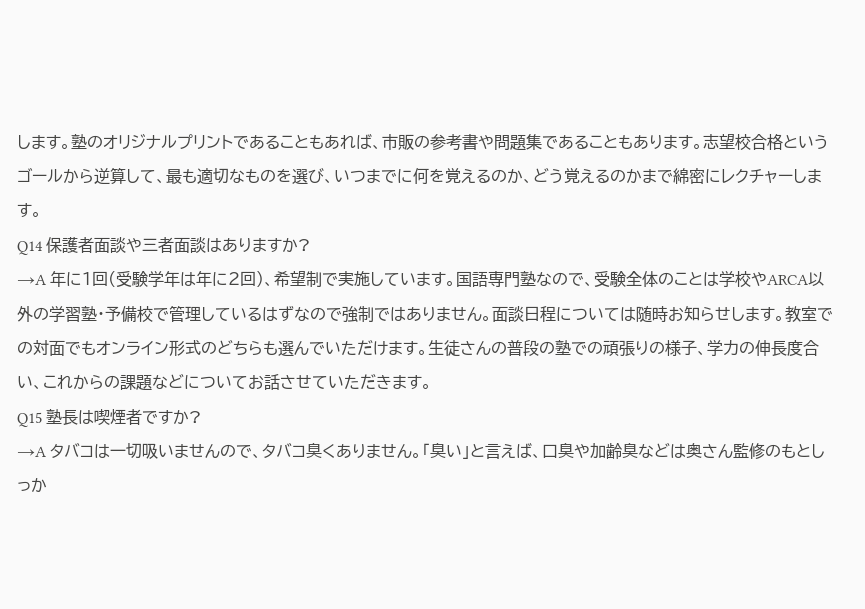します。塾のオリジナルプリントであることもあれば、市販の参考書や問題集であることもあります。志望校合格というゴールから逆算して、最も適切なものを選び、いつまでに何を覚えるのか、どう覚えるのかまで綿密にレクチャーします。
Q14 保護者面談や三者面談はありますか?
→A 年に1回(受験学年は年に2回)、希望制で実施しています。国語専門塾なので、受験全体のことは学校やARCA以外の学習塾・予備校で管理しているはずなので強制ではありません。面談日程については随時お知らせします。教室での対面でもオンライン形式のどちらも選んでいただけます。生徒さんの普段の塾での頑張りの様子、学力の伸長度合い、これからの課題などについてお話させていただきます。
Q15 塾長は喫煙者ですか?
→A タバコは一切吸いませんので、タバコ臭くありません。「臭い」と言えば、口臭や加齢臭などは奥さん監修のもとしっか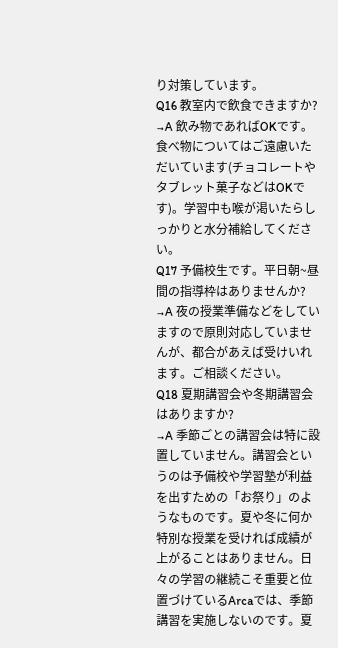り対策しています。
Q16 教室内で飲食できますか?
→A 飲み物であればOKです。食べ物についてはご遠慮いただいています(チョコレートやタブレット菓子などはOKです)。学習中も喉が渇いたらしっかりと水分補給してください。
Q17 予備校生です。平日朝~昼間の指導枠はありませんか?
→A 夜の授業準備などをしていますので原則対応していませんが、都合があえば受けいれます。ご相談ください。
Q18 夏期講習会や冬期講習会はありますか?
→A 季節ごとの講習会は特に設置していません。講習会というのは予備校や学習塾が利益を出すための「お祭り」のようなものです。夏や冬に何か特別な授業を受ければ成績が上がることはありません。日々の学習の継続こそ重要と位置づけているArcaでは、季節講習を実施しないのです。夏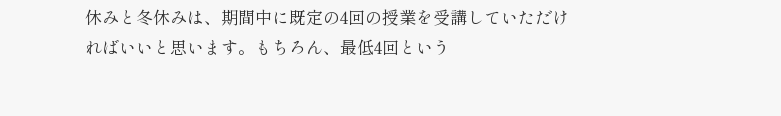休みと冬休みは、期間中に既定の4回の授業を受講していただければいいと思います。もちろん、最低4回という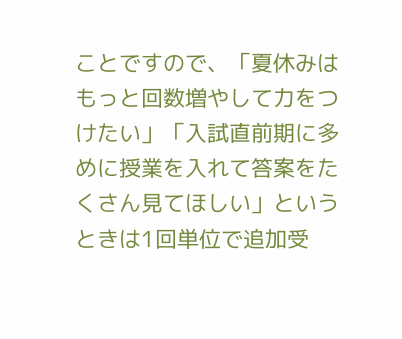ことですので、「夏休みはもっと回数増やして力をつけたい」「入試直前期に多めに授業を入れて答案をたくさん見てほしい」というときは1回単位で追加受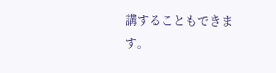講することもできます。